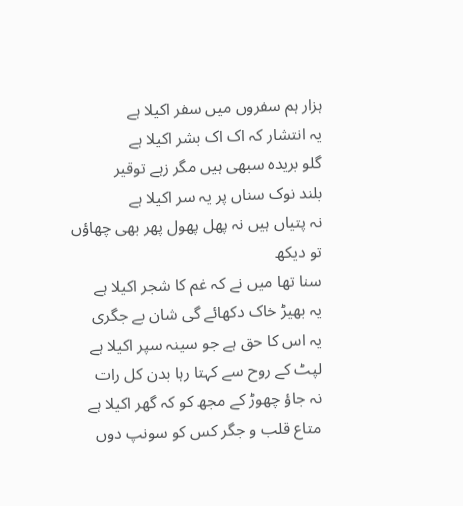ہزار ہم سفروں میں سفر اکیلا ہے
یہ انتشار کہ اک اک بشر اکیلا ہے
گلو بریدہ سبھی ہیں مگر زہے توقیر
بلند نوک سناں پر یہ سر اکیلا ہے
نہ پتیاں ہیں نہ پھل پھول پھر بھی چھاؤں تو دیکھ
سنا تھا میں نے کہ غم کا شجر اکیلا ہے
یہ بھیڑ خاک دکھائے گی شان بے جگری
یہ اس کا حق ہے جو سینہ سپر اکیلا ہے
لپٹ کے روح سے کہتا رہا بدن کل رات
نہ جاؤ چھوڑ کے مجھ کو کہ گھر اکیلا ہے
متاع قلب و جگر کس کو سونپ دوں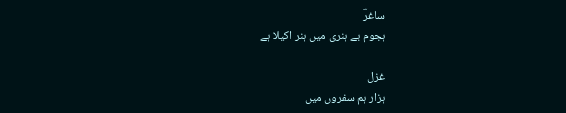ساغرؔ
ہجوم بے ہنری میں ہنر اکیلا ہے

غزل
ہزار ہم سفروں میں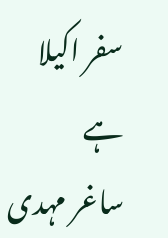سفر اکیلا ہے
ساغر مہدی